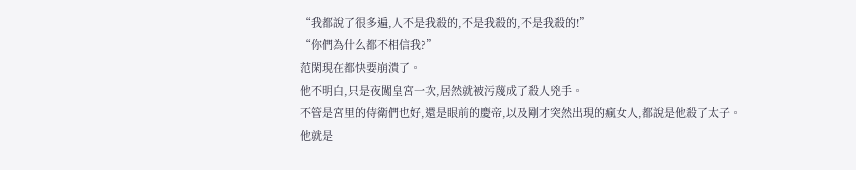“我都說了很多遍,人不是我殺的,不是我殺的,不是我殺的!”
“你們為什么都不相信我?”
范閑現在都快要崩潰了。
他不明白,只是夜闖皇宮一次,居然就被污蔑成了殺人兇手。
不管是宮里的侍衛們也好,還是眼前的慶帝,以及剛才突然出現的瘋女人,都說是他殺了太子。
他就是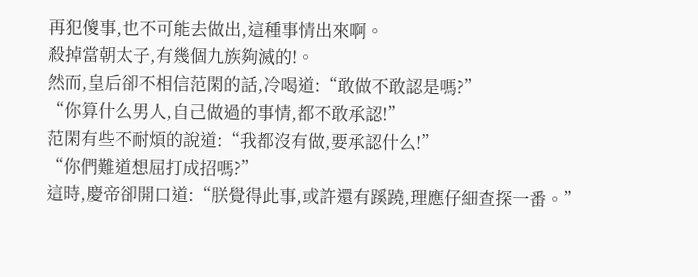再犯傻事,也不可能去做出,這種事情出來啊。
殺掉當朝太子,有幾個九族夠滅的!。
然而,皇后卻不相信范閑的話,冷喝道:“敢做不敢認是嗎?”
“你算什么男人,自己做過的事情,都不敢承認!”
范閑有些不耐煩的說道:“我都沒有做,要承認什么!”
“你們難道想屈打成招嗎?”
這時,慶帝卻開口道:“朕覺得此事,或許還有蹊蹺,理應仔細查探一番。”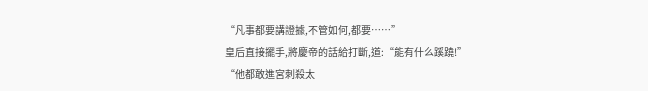“凡事都要講證據,不管如何,都要……”
皇后直接擺手,將慶帝的話給打斷,道:“能有什么蹊蹺!”
“他都敢進宮刺殺太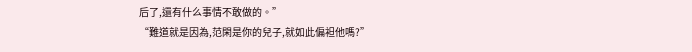后了,還有什么事情不敢做的。”
“難道就是因為,范閑是你的兒子,就如此偏袒他嗎?”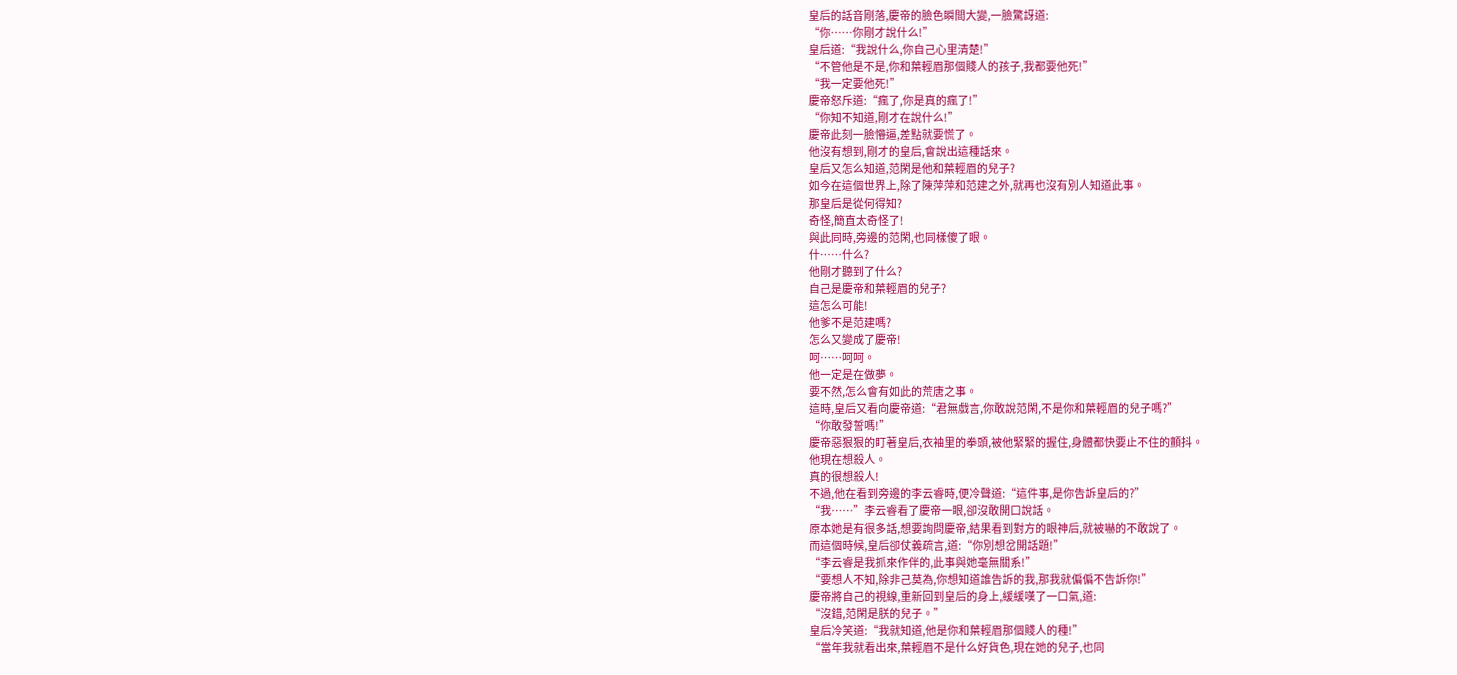皇后的話音剛落,慶帝的臉色瞬間大變,一臉驚訝道:
“你……你剛才說什么!”
皇后道:“我說什么,你自己心里清楚!”
“不管他是不是,你和葉輕眉那個賤人的孩子,我都要他死!”
“我一定要他死!”
慶帝怒斥道:“瘋了,你是真的瘋了!”
“你知不知道,剛才在說什么!”
慶帝此刻一臉懵逼,差點就要慌了。
他沒有想到,剛才的皇后,會說出這種話來。
皇后又怎么知道,范閑是他和葉輕眉的兒子?
如今在這個世界上,除了陳萍萍和范建之外,就再也沒有別人知道此事。
那皇后是從何得知?
奇怪,簡直太奇怪了!
與此同時,旁邊的范閑,也同樣傻了眼。
什……什么?
他剛才聽到了什么?
自己是慶帝和葉輕眉的兒子?
這怎么可能!
他爹不是范建嗎?
怎么又變成了慶帝!
呵……呵呵。
他一定是在做夢。
要不然,怎么會有如此的荒唐之事。
這時,皇后又看向慶帝道:“君無戲言,你敢說范閑,不是你和葉輕眉的兒子嗎?”
“你敢發誓嗎!”
慶帝惡狠狠的盯著皇后,衣袖里的拳頭,被他緊緊的握住,身體都快要止不住的顫抖。
他現在想殺人。
真的很想殺人!
不過,他在看到旁邊的李云睿時,便冷聲道:“這件事,是你告訴皇后的?”
“我……”李云睿看了慶帝一眼,卻沒敢開口說話。
原本她是有很多話,想要詢問慶帝,結果看到對方的眼神后,就被嚇的不敢說了。
而這個時候,皇后卻仗義疏言,道:“你別想岔開話題!”
“李云睿是我抓來作伴的,此事與她毫無關系!”
“要想人不知,除非己莫為,你想知道誰告訴的我,那我就偏偏不告訴你!”
慶帝將自己的視線,重新回到皇后的身上,緩緩嘆了一口氣,道:
“沒錯,范閑是朕的兒子。”
皇后冷笑道:“我就知道,他是你和葉輕眉那個賤人的種!”
“當年我就看出來,葉輕眉不是什么好貨色,現在她的兒子,也同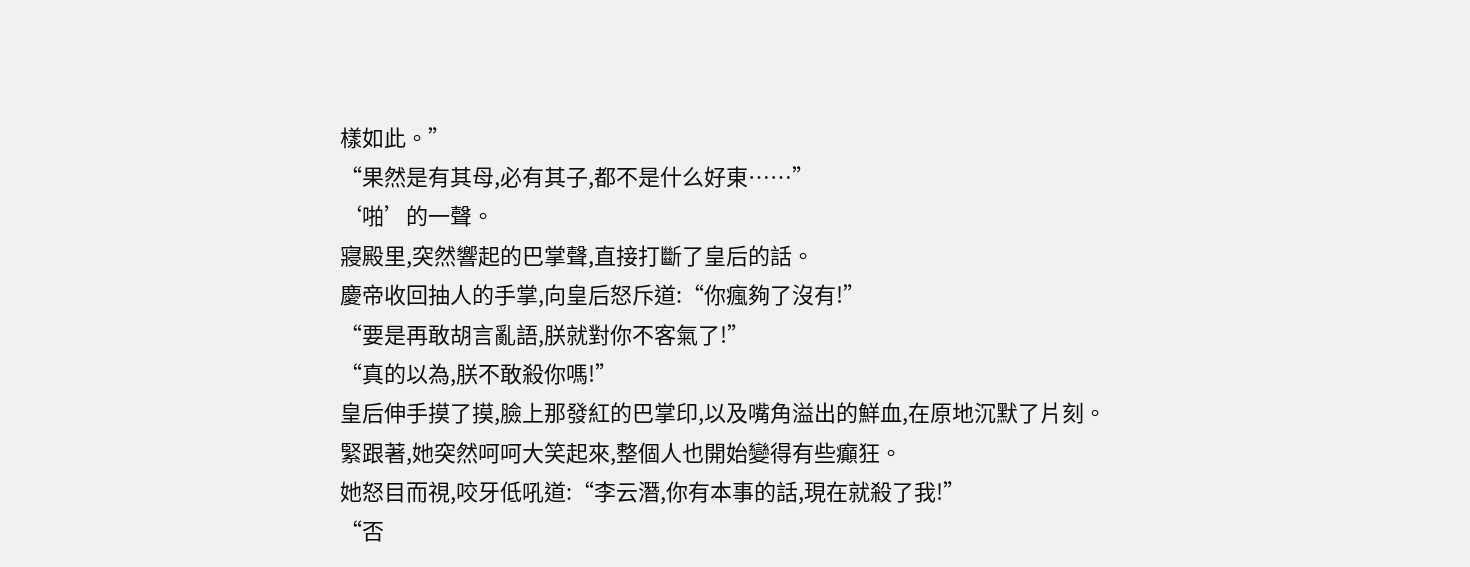樣如此。”
“果然是有其母,必有其子,都不是什么好東……”
‘啪’的一聲。
寢殿里,突然響起的巴掌聲,直接打斷了皇后的話。
慶帝收回抽人的手掌,向皇后怒斥道:“你瘋夠了沒有!”
“要是再敢胡言亂語,朕就對你不客氣了!”
“真的以為,朕不敢殺你嗎!”
皇后伸手摸了摸,臉上那發紅的巴掌印,以及嘴角溢出的鮮血,在原地沉默了片刻。
緊跟著,她突然呵呵大笑起來,整個人也開始變得有些癲狂。
她怒目而視,咬牙低吼道:“李云潛,你有本事的話,現在就殺了我!”
“否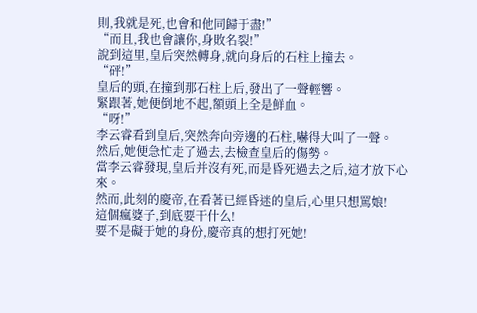則,我就是死,也會和他同歸于盡!”
“而且,我也會讓你,身敗名裂!”
說到這里,皇后突然轉身,就向身后的石柱上撞去。
“砰!”
皇后的頭,在撞到那石柱上后,發出了一聲輕響。
緊跟著,她便倒地不起,額頭上全是鮮血。
“呀!”
李云睿看到皇后,突然奔向旁邊的石柱,嚇得大叫了一聲。
然后,她便急忙走了過去,去檢查皇后的傷勢。
當李云睿發現,皇后并沒有死,而是昏死過去之后,這才放下心來。
然而,此刻的慶帝,在看著已經昏迷的皇后,心里只想罵娘!
這個瘋婆子,到底要干什么!
要不是礙于她的身份,慶帝真的想打死她!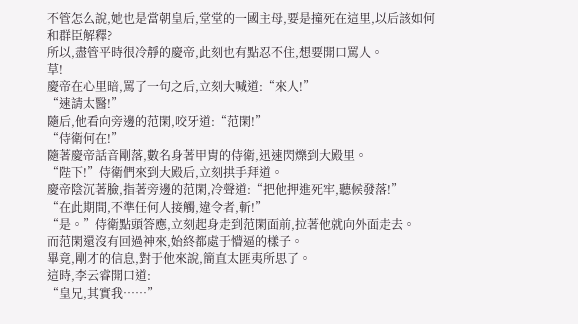不管怎么說,她也是當朝皇后,堂堂的一國主母,要是撞死在這里,以后該如何和群臣解釋?
所以,盡管平時很冷靜的慶帝,此刻也有點忍不住,想要開口罵人。
草!
慶帝在心里暗,罵了一句之后,立刻大喊道:“來人!”
“速請太醫!”
隨后,他看向旁邊的范閑,咬牙道:“范閑!”
“侍衛何在!”
隨著慶帝話音剛落,數名身著甲胄的侍衛,迅速閃爍到大殿里。
“陛下!”侍衛們來到大殿后,立刻拱手拜道。
慶帝陰沉著臉,指著旁邊的范閑,冷聲道:“把他押進死牢,聽候發落!”
“在此期間,不準任何人接觸,違令者,斬!”
“是。”侍衛點頭答應,立刻起身走到范閑面前,拉著他就向外面走去。
而范閑還沒有回過神來,始終都處于懵逼的樣子。
畢竟,剛才的信息,對于他來說,簡直太匪夷所思了。
這時,李云睿開口道:
“皇兄,其實我……”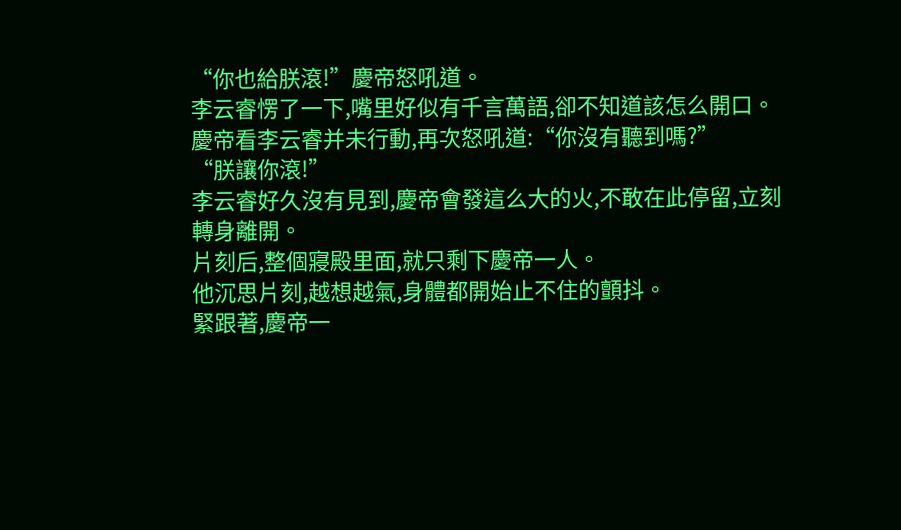“你也給朕滾!”慶帝怒吼道。
李云睿愣了一下,嘴里好似有千言萬語,卻不知道該怎么開口。
慶帝看李云睿并未行動,再次怒吼道:“你沒有聽到嗎?”
“朕讓你滾!”
李云睿好久沒有見到,慶帝會發這么大的火,不敢在此停留,立刻轉身離開。
片刻后,整個寢殿里面,就只剩下慶帝一人。
他沉思片刻,越想越氣,身體都開始止不住的顫抖。
緊跟著,慶帝一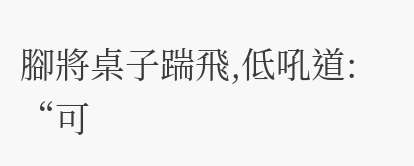腳將桌子踹飛,低吼道:
“可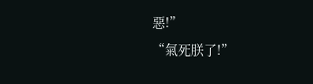惡!”
“氣死朕了!”